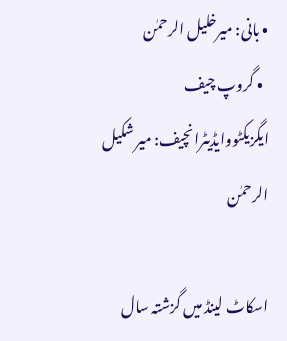• بانی: میرخلیل الرحمٰن
  • گروپ چیف ایگزیکٹووایڈیٹرانچیف: میر شکیل الرحمٰن

اسکاٹ لینڈ میں گزشتہ سال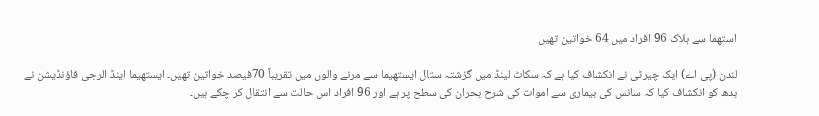استھما سے ہلاک 96 افراد میں 64 خواتین تھیں

لندن (پی اے) ایک چیرٹی نے انکشاف کیا ہے کہ سکاٹ لینڈ میں گزشتہ ستال ایستھیما سے مرنے والوں میں تقریباً 70فیصد خواتین تھیں۔ ایستھیما اینڈ الرجی فاؤنڈیشن نے بدھ کو انکشاف کیا کہ سانس کی بیماری سے اموات کی شرح بحران کی سطح پر ہے اور 96 افراد اس حالت سے انتقال کر چکے ہیں۔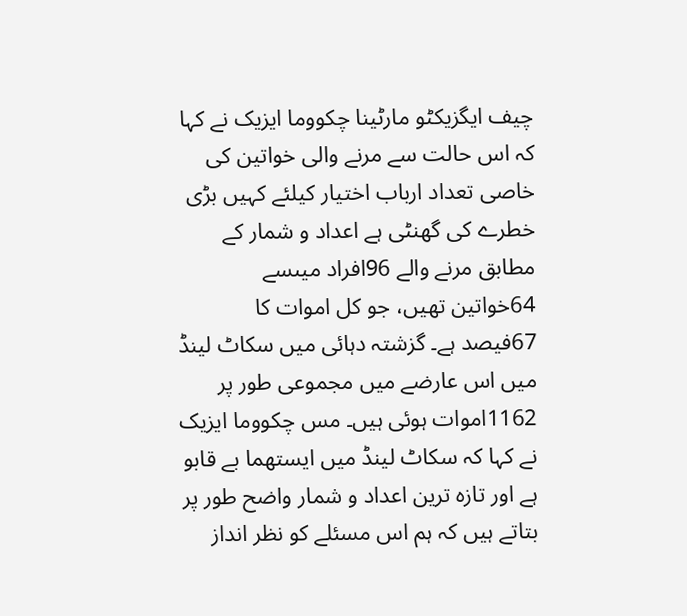چیف ایگزیکٹو مارٹینا چکووما ایزیک نے کہا کہ اس حالت سے مرنے والی خواتین کی خاصی تعداد ارباب اختیار کیلئے کہیں بڑی خطرے کی گھنٹی ہے اعداد و شمار کے مطابق مرنے والے 96افراد میںسے 64خواتین تھیں، جو کل اموات کا 67فیصد ہے۔ گزشتہ دہائی میں سکاٹ لینڈ میں اس عارضے میں مجموعی طور پر 1162اموات ہوئی ہیں۔ مس چکووما ایزیک نے کہا کہ سکاٹ لینڈ میں ایستھما بے قابو ہے اور تازہ ترین اعداد و شمار واضح طور پر بتاتے ہیں کہ ہم اس مسئلے کو نظر انداز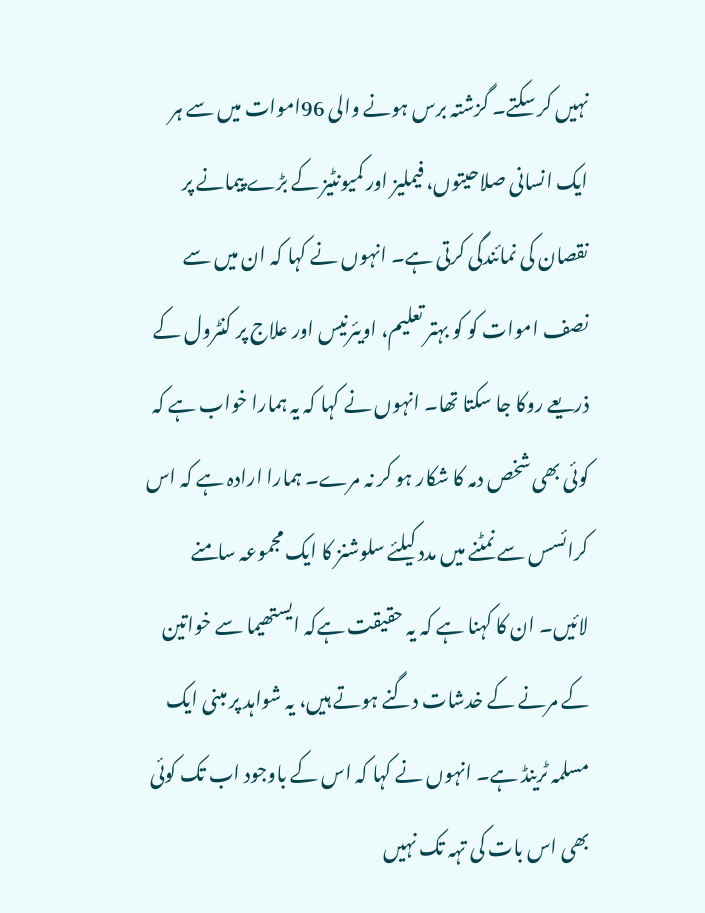نہیں کر سکتے۔ گزشتہ برس ہونے والی 96اموات میں سے ہر ایک انسانی صلاحیتوں، فیملیز اور کمیونٹیز کے بڑے پیمانے پر نقصان کی نمائندگی کرتی ہے۔ انہوں نے کہا کہ ان میں سے نصف اموات کو کو بہتر تعلیم، اویئرنیس اور علاج پر کنٹرول کے ذریعے روکا جا سکتا تھا۔ انہوں نے کہا کہ یہ ہمارا خواب ہے کہ کوئی بھی شخص دمہ کا شکار ہو کر نہ مرے۔ ہمارا ارادہ ہے کہ اس کرائسس سے نمٹنے میں مدد کیلئے سلوشنز کا ایک مجموعہ سامنے لائیں۔ ان کا کہنا ہے کہ یہ حقیقت ہےکہ ایستھیما سے خواتین کے مرنے کے خدشات دگنے ہوتے ہیں، یہ شواہد پر مبنی ایک مسلمہ ٹرینڈ ہے۔ انہوں نے کہا کہ اس کے باوجود اب تک کوئی بھی اس بات کی تہہ تک نہیں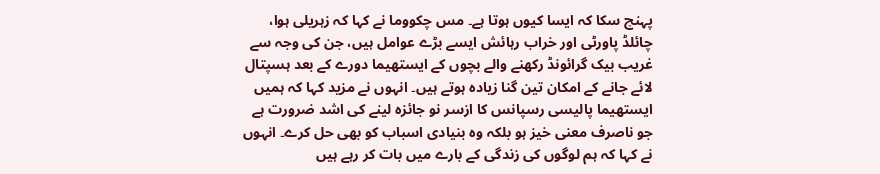پہنچ سکا کہ ایسا کیوں ہوتا ہے۔ مس چکووما نے کہا کہ زہریلی ہوا، چائلڈ پاورٹی اور خراب رہائش ایسے بڑے عوامل ہیں، جن کی وجہ سے غریب بیک گرائونڈ رکھنے والے بچوں کے ایستھیما دورے کے بعد ہسپتال لائے جانے کے امکان تین گنا زیادہ ہوتے ہیں۔ انہوں نے مزید کہا کہ ہمیں ایستھیما پالیسی رسپانس کا ازسر نو جائزہ لینے کی اشد ضرورت ہے جو ناصرف معنی خیز ہو بلکہ وہ بنیادی اسباب کو بھی حل کرے۔ انہوں نے کہا کہ ہم لوگوں کی زندگی کے بارے میں بات کر رہے ہیں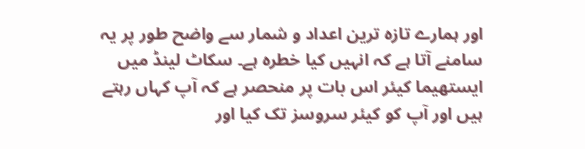اور ہمارے تازہ ترین اعداد و شمار سے واضح طور پر یہ سامنے آتا ہے کہ انہیں کیا خطرہ ہے۔ سکاٹ لینڈ میں ایستھیما کیئر اس بات پر منحصر ہے کہ آپ کہاں رہتے ہیں اور آپ کو کیئر سروسز تک کیا اور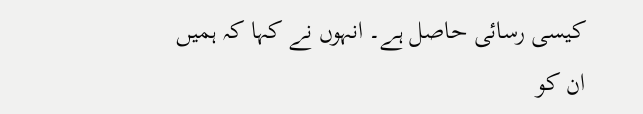کیسی رسائی حاصل ہے۔ انہوں نے کہا کہ ہمیں ان کو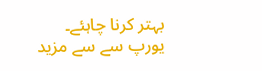بہتر کرنا چاہئے۔
یورپ سے سے مزید